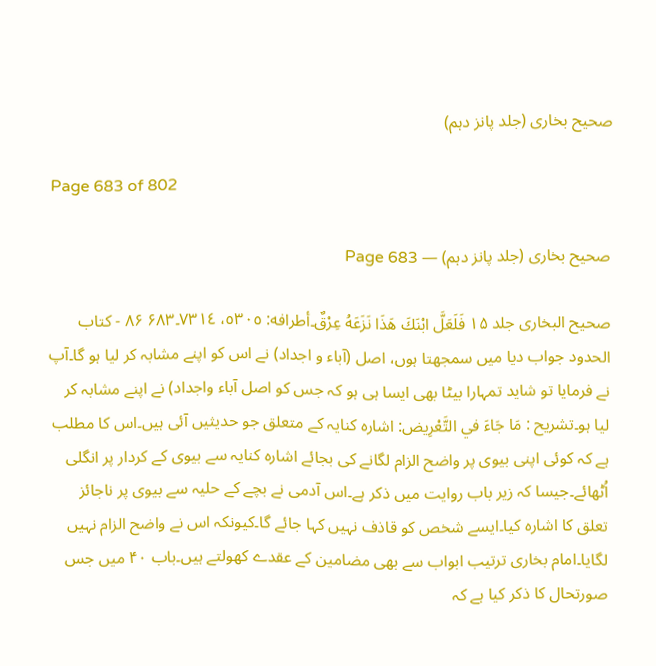صحیح بخاری (جلد پانز دہم)

Page 683 of 802

صحیح بخاری (جلد پانز دہم) — Page 683

صحیح البخاری جلد ۱۵ فَلَعَلَّ ابْنَكَ هَذَا نَزَعَهُ عِرْقٌ۔أطرافه: ٥٣٠٥، ٧٣١٤۔۶۸۳ ۸۶ - کتاب الحدود جواب دیا میں سمجھتا ہوں، اصل (آباء و اجداد) نے اس کو اپنے مشابہ کر لیا ہو گا۔آپ نے فرمایا تو شاید تمہارا بیٹا بھی ایسا ہی ہو کہ جس کو اصل آباء واجداد) نے اپنے مشابہ کر لیا ہو۔تشریح : مَا جَاءَ في التَّعْرِيض: اشارہ کنایہ کے متعلق جو حدیثیں آئی ہیں۔اس کا مطلب ہے کہ کوئی اپنی بیوی پر واضح الزام لگانے کی بجائے اشارہ کنایہ سے بیوی کے کردار پر انگلی اُٹھائے۔جیسا کہ زیر باب روایت میں ذکر ہے۔اس آدمی نے بچے کے حلیہ سے بیوی پر ناجائز تعلق کا اشارہ کیا۔ایسے شخص کو قاذف نہیں کہا جائے گا۔کیونکہ اس نے واضح الزام نہیں لگایا۔امام بخاری ترتیب ابواب سے بھی مضامین کے عقدے کھولتے ہیں۔باب ۴۰ میں جس صورتحال کا ذکر کیا ہے کہ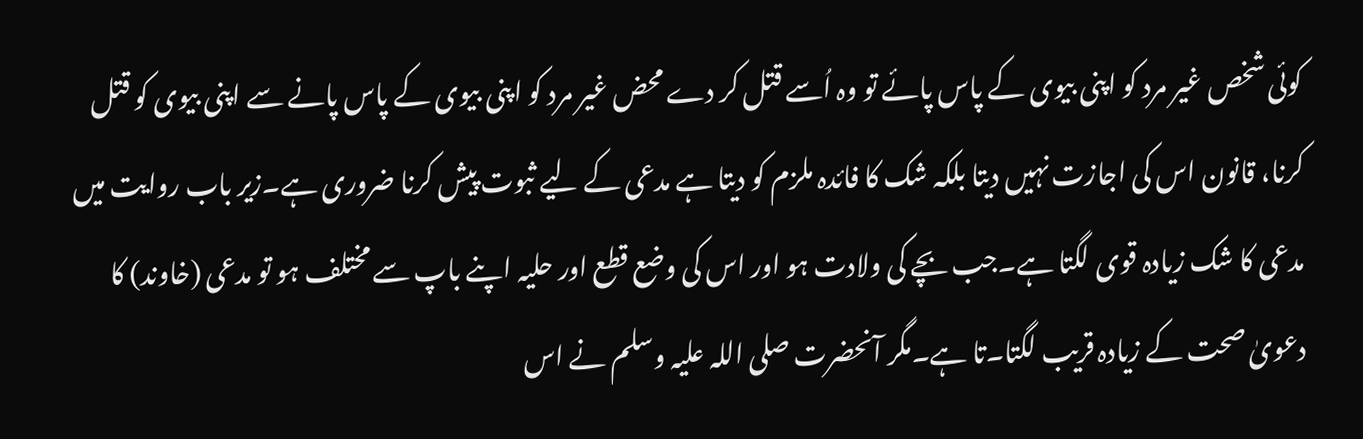کوئی شخص غیر مرد کو اپنی بیوی کے پاس پائے تو وہ اُسے قتل کر دے محض غیر مرد کو اپنی بیوی کے پاس پانے سے اپنی بیوی کو قتل کرنا، قانون اس کی اجازت نہیں دیتا بلکہ شک کا فائدہ ملزم کو دیتا ہے مدعی کے لیے ثبوت پیش کرنا ضروری ہے۔زیر باب روایت میں مدعی کا شک زیادہ قوی لگتا ہے۔جب بچے کی ولادت ہو اور اس کی وضع قطع اور حلیہ اپنے باپ سے مختلف ہو تو مدعی (خاوند) کا دعویٰ صحت کے زیادہ قریب لگتا۔تا ہے۔مگر آنحضرت صلی اللہ علیہ وسلم نے اس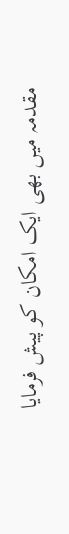مقدمہ میں بھی ایک امکان کو پیش فرمایا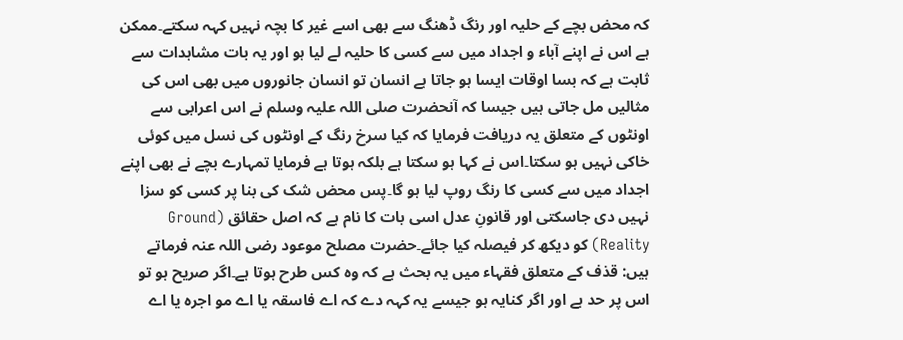کہ محض بچے کے حلیہ اور رنگ ڈھنگ سے بھی اسے غیر کا بچہ نہیں کہہ سکتے۔ممکن ہے اس نے اپنے آباء و اجداد میں سے کسی کا حلیہ لے لیا ہو اور یہ بات مشاہدات سے ثابت ہے کہ بسا اوقات ایسا ہو جاتا ہے انسان تو انسان جانوروں میں بھی اس کی مثالیں مل جاتی ہیں جیسا کہ آنحضرت صلی اللہ علیہ وسلم نے اس اعرابی سے اونٹوں کے متعلق یہ دریافت فرمایا کہ کیا سرخ رنگ کے اونٹوں کی نسل میں کوئی خاکی نہیں ہو سکتا۔اس نے کہا ہو سکتا ہے بلکہ ہوتا ہے فرمایا تمہارے بچے نے بھی اپنے اجداد میں سے کسی کا رنگ روپ لیا ہو گا۔پس محض شک کی بنا پر کسی کو سزا نہیں دی جاسکتی اور قانونِ عدل اسی بات کا نام ہے کہ اصل حقائق (Ground Reality) کو دیکھ کر فیصلہ کیا جائے۔حضرت مصلح موعود رضی اللہ عنہ فرماتے ہیں: قذف کے متعلق فقہاء میں یہ بحث ہے کہ وہ کس طرح ہوتا ہے۔اگر صریح ہو تو اس پر حد ہے اور اگر کنایہ ہو جیسے یہ کہہ دے کہ اے فاسقہ یا اے مو اجرہ یا اے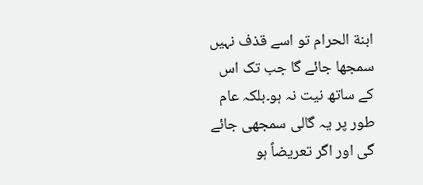ابنة الحرام تو اسے قذف نہیں سمجھا جائے گا جب تک اس کے ساتھ نیت نہ ہو۔بلکہ عام طور پر یہ گالی سمجھی جائے گی اور اگر تعریضاً ہو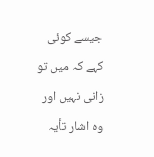جیسے کوئی کہے کہ میں تو زانی نہیں اور وہ اشار تأیہ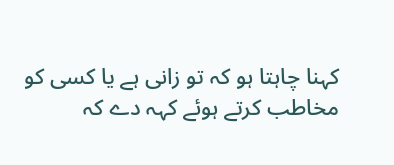کہنا چاہتا ہو کہ تو زانی ہے یا کسی کو مخاطب کرتے ہوئے کہہ دے کہ